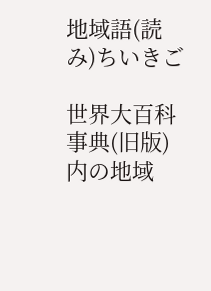地域語(読み)ちいきご

世界大百科事典(旧版)内の地域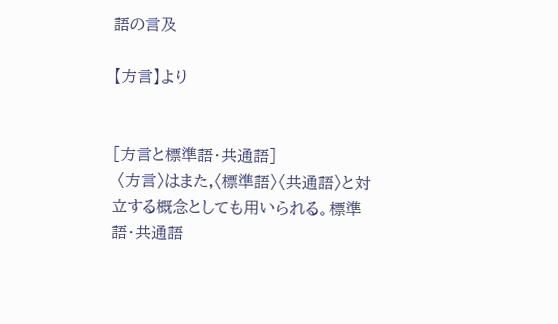語の言及

【方言】より


[方言と標準語・共通語]
 〈方言〉はまた,〈標準語〉〈共通語〉と対立する概念としても用いられる。標準語・共通語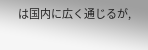は国内に広く通じるが,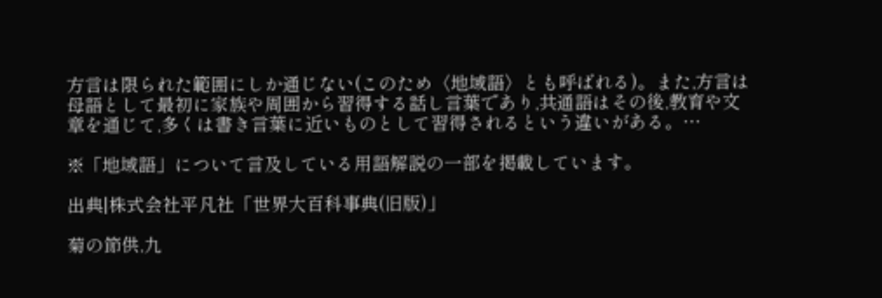方言は限られた範囲にしか通じない(このため〈地域語〉とも呼ばれる)。また,方言は母語として最初に家族や周囲から習得する話し言葉であり,共通語はその後,教育や文章を通じて,多くは書き言葉に近いものとして習得されるという違いがある。…

※「地域語」について言及している用語解説の一部を掲載しています。

出典|株式会社平凡社「世界大百科事典(旧版)」

菊の節供,九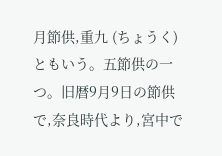月節供,重九 (ちょうく) ともいう。五節供の一つ。旧暦9月9日の節供で,奈良時代より,宮中で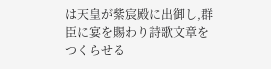は天皇が紫宸殿に出御し,群臣に宴を賜わり詩歌文章をつくらせる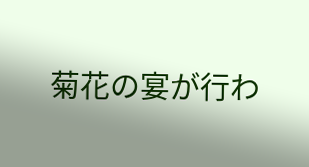菊花の宴が行わ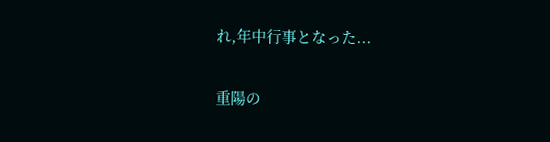れ,年中行事となった...

重陽の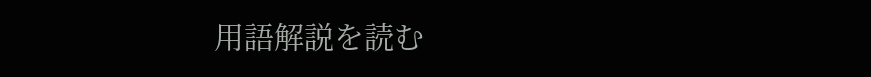用語解説を読む